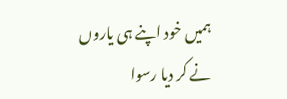ہمیں خود اپنے ہی یاروں نے کر دیا رسوا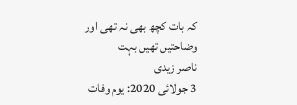کہ بات کچھ بھی نہ تھی اور وضاحتیں تھیں بہت
ناصر زیدی
3 جولائی 2020: یوم وفات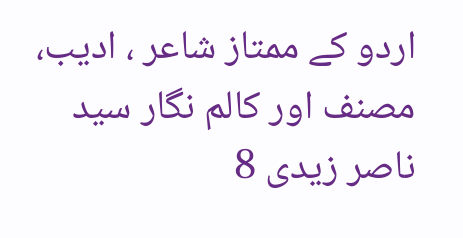اردو کے ممتاز شاعر ، ادیب، مصنف اور کالم نگار سید ناصر زیدی 8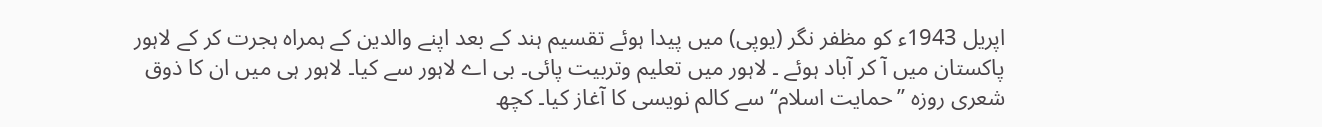اپریل 1943ء کو مظفر نگر (یوپی) میں پیدا ہوئے تقسیم ہند کے بعد اپنے والدین کے ہمراہ ہجرت کر کے لاہور پاکستان میں آ کر آباد ہوئے ۔ لاہور میں تعلیم وتربیت پائی۔ بی اے لاہور سے کیا۔ لاہور ہی میں ان کا ذوق شعری روزہ ’’حمایت اسلام‘‘ سے کالم نویسی کا آغاز کیا۔ کچھ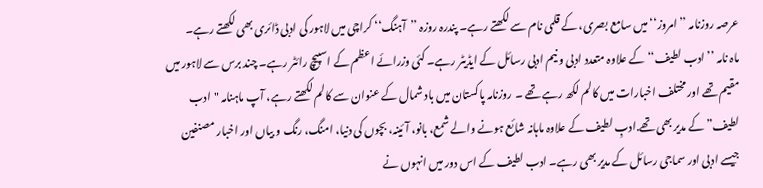عرصہ روزنامہ ’’امروز‘‘ میں سامع بصری، کے قلمی نام سے لکھتے رہے۔ پندرہ روزہ ’’آہنگ‘‘ کراچی میں لاہور کی ادبی ڈائری بھی لکھتے رہے۔
ماہ نامہ ’’ادب لطیف‘‘ کے علاوہ متعدد ادبی و نیم ادبی رسائل کے ایڈیٹر رہے۔ کئی وزرائے اعظم کے اسپیچ رائٹر رہے۔ چند برس سے لاہور میں مقیم تھے اور مختلف اخبارات میں کالم لکھ رہے تھے ۔ روزنامہ پاکستان میں باد شمال کے عنوان سے کالم لکھتے رہے، آپ ماہنامہ "ادب لطیف” کے مدیر بھی تھے.ادبِ لطیف کے علاوہ ماہانہ شائع ہونے والے شمع، بانو، آئینہ، بچوں کی دنیا، امنگ، رنگ و بیاں اور اخبار مصنفین جیسے ادبی اور سماجی رسائل کے مدیر بھی رہے۔ ادب لطیف کے اس دور میں انہوں نے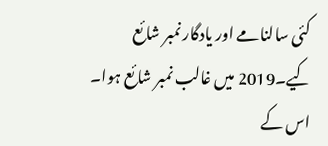کئی سالنامے اور یادگار نمبر شائع کیے۔2019 میں غالب نمبر شائع ہوا۔
اس کے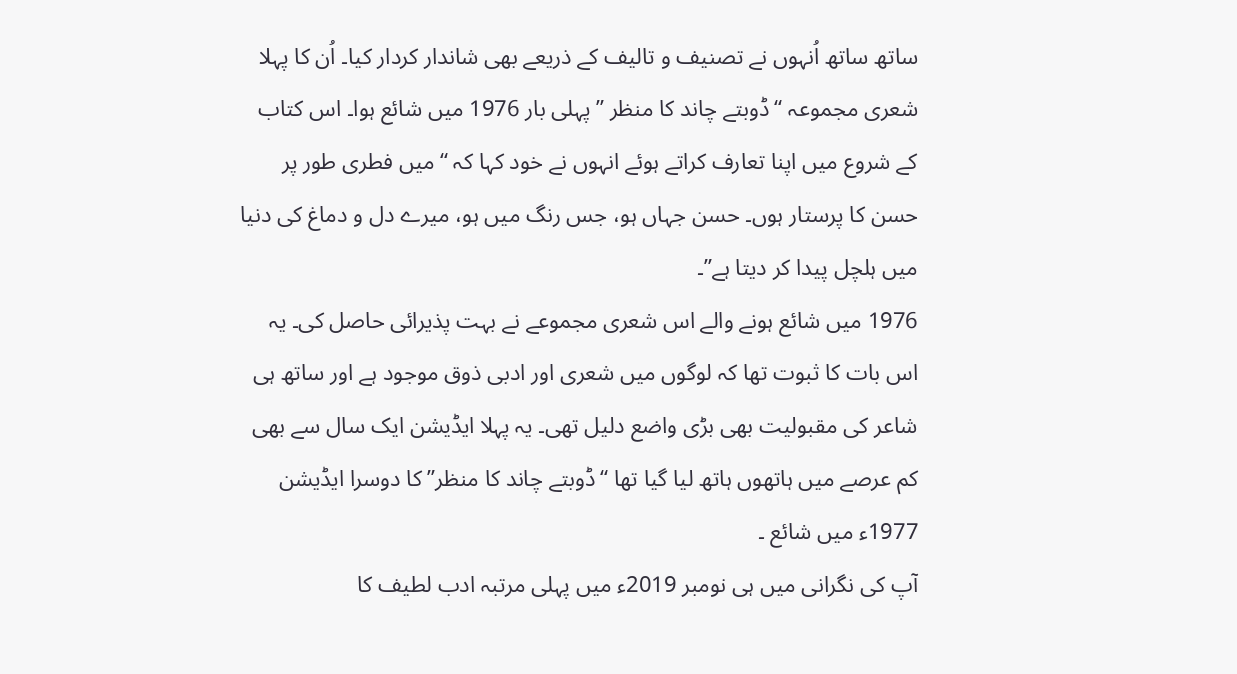ساتھ ساتھ اُنہوں نے تصنیف و تالیف کے ذریعے بھی شاندار کردار کیا۔ اُن کا پہلا شعری مجموعہ “ڈوبتے چاند کا منظر ” پہلی بار 1976 میں شائع ہوا۔ اس کتاب کے شروع میں اپنا تعارف کراتے ہوئے انہوں نے خود کہا کہ “میں فطری طور پر حسن کا پرستار ہوں۔ حسن جہاں ہو، جس رنگ میں ہو، میرے دل و دماغ کی دنیا میں ہلچل پیدا کر دیتا ہے”۔
1976 میں شائع ہونے والے اس شعری مجموعے نے بہت پذیرائی حاصل کی۔ یہ اس بات کا ثبوت تھا کہ لوگوں میں شعری اور ادبی ذوق موجود ہے اور ساتھ ہی شاعر کی مقبولیت بھی بڑی واضع دلیل تھی۔ یہ پہلا ایڈیشن ایک سال سے بھی کم عرصے میں ہاتھوں ہاتھ لیا گیا تھا “ڈوبتے چاند کا منظر” کا دوسرا ایڈیشن 1977ء میں شائع ۔
آپ کی نگرانی میں ہی نومبر 2019ء میں پہلی مرتبہ ادب لطیف کا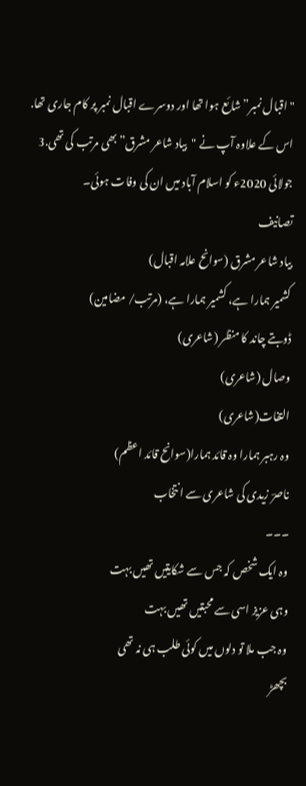"اقبال نمبر” شائع ہوا تھا اور دوسرے اقبال نمبر پر کام جاری تھا. اس کے علاوہ آپ نے "بیاد شاعر مشرق” بھی مرتب کی تھی.3 جولائی 2020ء کو اسلام آباد میں ان کی وفات ہوئی۔
تصانیف
بیاد شاعر مشرق (سوانح علامہ اقبال)
کشمیر ہمارا ہے، کشمیر ہمارا ہے، (مرتب/ مضامین)
ڈوبتے چاند کا منظر (شاعری)
وصال (شاعری)
التفات(شاعری)
وہ رہبر ہمارا وہ قائد ہمارا(سوانح قائد اعظم)
ناصرؔ زیدی کی شاعری سے انتخاب
۔۔۔
وہ ایک شخص کہ جس سے شکایتیں تھیں بہت
وہی عزیز اسی سے محبتیں تھیں بہت
وہ جب ملا تو دلوں میں کوئی طلب ہی نہ تھی
بچھڑ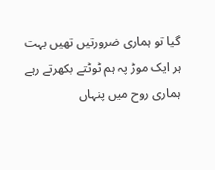گیا تو ہماری ضرورتیں تھیں بہت
ہر ایک موڑ پہ ہم ٹوٹتے بکھرتے رہے
ہماری روح میں پنہاں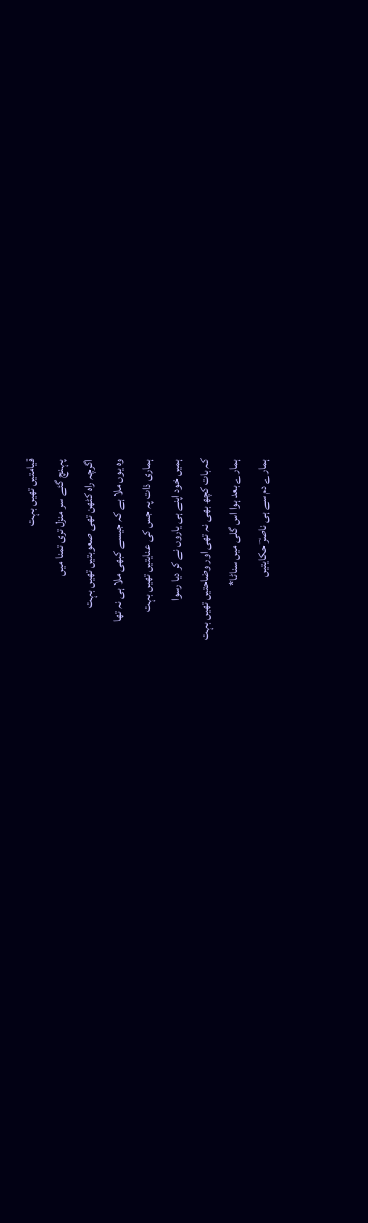قیامتیں تھیں بہت
پہنچ گئے سر منزل تری تمنا میں
اگرچہ راہ کٹھن تھی صعوبتیں تھیں بہت
وہ یوں ملا ہے کہ جیسے کبھی ملا ہی نہ تھا
ہماری ذات پہ جس کی عنایتیں تھیں بہت
ہمیں خود اپنے ہی یاروں نے کر دیا رسوا
کہ بات کچھ بھی نہ تھی اور وضاحتیں تھیں بہت
ہمارے بعد ہوا اس گلی میں سناٹا*
ہمارے دم سے ہی ناصرؔ حکایتیں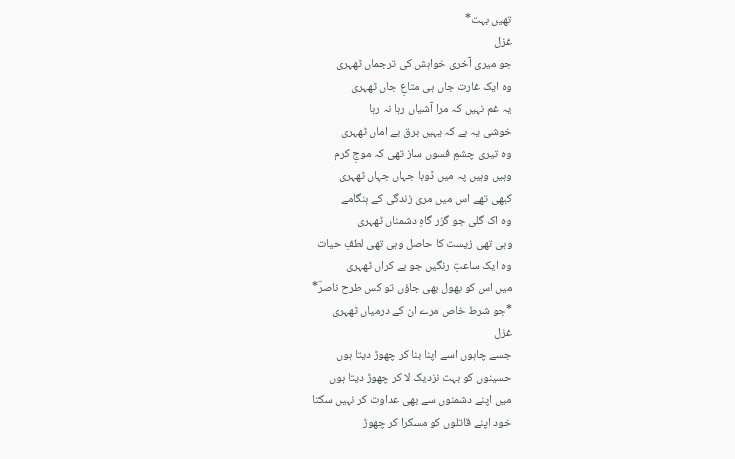تھیں بہت*
غزل
جو میری آخری خواہش کی ترجماں ٹھہری
وہ ایک غارت جاں ہی متاعِ جاں ٹھہری
یہ غم نہیں کہ مرا آشیاں رہا نہ رہا
خوشی یہ ہے کہ یہیں برق بے اماں ٹھہری
وہ تیری چشمِ فسوں ساز تھی کہ موجِ کرم
وہیں وہیں پہ میں ڈوبا جہاں جہاں ٹھہری
کبھی تھے اس میں مری زندگی کے ہنگامے
وہ اک گلی جو گزر گاہِ دشمناں ٹھہری
وہی تھی زیست کا حاصل وہی تھی لطفِ حیات
وہ ایک ساعتِ رنگیں جو بے کراں ٹھہری
میں اس کو بھول بھی جاؤں تو کس طرح ناصرؔ*
*جو شرط خاص مرے ان کے درمیاں ٹھہری
غزل
جسے چاہوں اسے اپنا بنا کر چھوڑ دیتا ہوں
حسینوں کو بہت نزدیک لا کر چھوڑ دیتا ہوں
میں اپنے دشمنوں سے بھی عداوت کر نہیں سکتا
خود اپنے قاتلوں کو مسکرا کر چھوڑ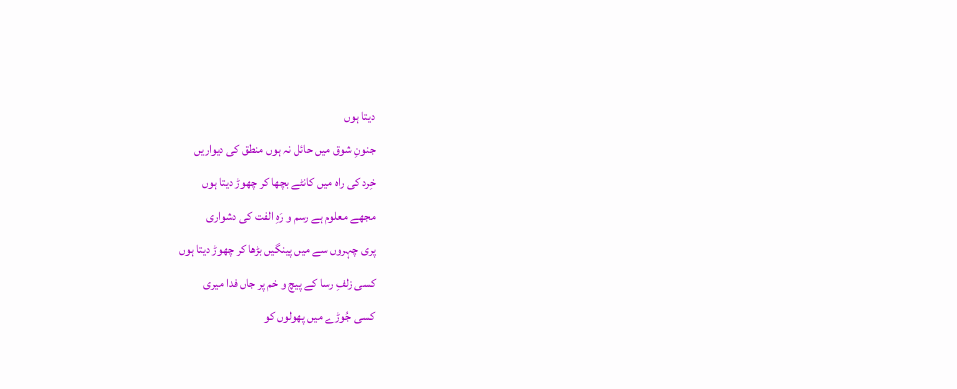دیتا ہوں
جنونِ شوق میں حائل نہ ہوں منطق کی دیواریں
خِرد کی راہ میں کانٹے بچھا کر چھوڑ دیتا ہوں
مجھے معلوم ہے رسم و رَہِ الفت کی دشواری
پری چہروں سے میں پینگیں بڑھا کر چھوڑ دیتا ہوں
کسی زلفِ رسا کے پیچ و خم پر جاں فدا میری
کسی جُوڑے میں پھولوں کو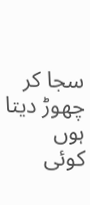سجا کر چھوڑ دیتا ہوں
کوئی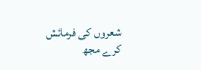شعروں کی فرمائش کرے مجھ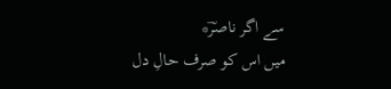سے اگر ناصرؔ*
میں اس کو صرف حالِ دل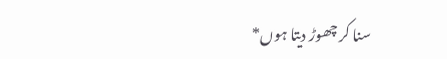سنا کر چھوڑ دیتا ہوں*